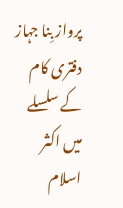پرواز بِنا جہاز
دفتری کام کے سلسلے میں اکثر اسلام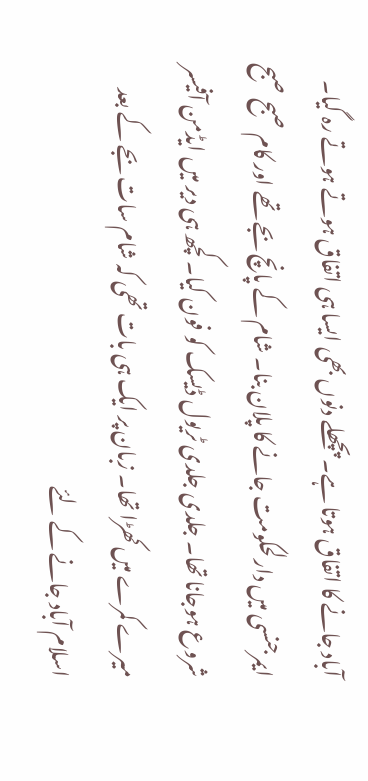آباد جانے کا اتفاق ہوتا ہے۔ پچھلے دنوں بھی ایسا ہی اتفاق ہوتے ہوتے رہ گیا۔ ایمرجنسی میں دارلحکومت جانے کا پلان بنا۔ شام کے پانچ بجے تھے اور کام صبح صبح شروع ہوجانا تھا۔ جلدی جلدی ٹریول ڈیسک کو فون کیا۔ کچھ ہی دیر میں ایڈمن آفیسر میرے کمرے میں کھڑا تھا۔ زبان پر ایک ہی بات تھی کہ شام سات بجے کے بعد اسلام آباد جانے کے لئے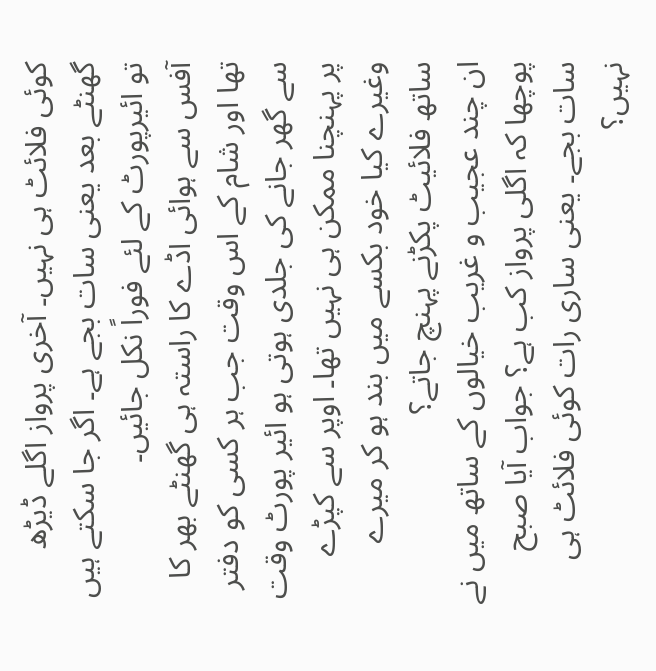کوئی فلائٹ ہی نہیں۔ آخری پرواز اگلے ڈیڑھ گھنٹے بعد یعنی سات بجے ہے۔ اگر جا سکتے ہیں تو ائیرپورٹ کے لئے فوراً نکل جائیں۔
آفس سے ہوائی اڈے کا راستہ ہی گھنٹے بھر کا تھا اور شام کے اس وقت جب ہر کسی کو دفتر سے گھر جانے کی جلدی ہوتی ہو ائیر پورٹ وقت پر پہنچنا ممکن ہی نہیں تھا۔ اوپر سے کپڑے وغیرے کیا خود بکسے میں بند ہو کر میرے ساتھ فلائیٹ پکڑنے پہنچ جاتے؟
ان چند عجیب و غریب خیالوں کے ساتھ میں نے پوچھا کہ اگلی پرواز کب ہے؟ جواب آیا صبح سات بجے۔ یعنی ساری رات کوئی فلائٹ ہی نہیں؟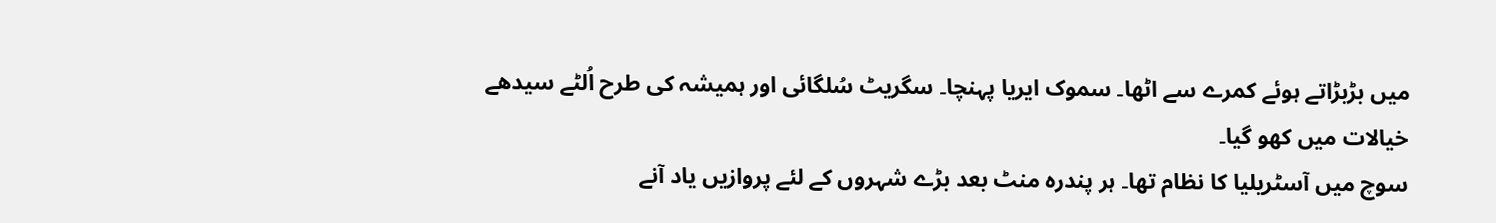میں بڑبڑاتے ہوئے کمرے سے اٹھا۔ سموک ایریا پہنچا۔ سگریٹ سُلگائی اور ہمیشہ کی طرح اُلٹے سیدھے خیالات میں کھو گیا۔
سوچ میں آسٹریلیا کا نظام تھا۔ ہر پندرہ منٹ بعد بڑے شہروں کے لئے پروازیں یاد آنے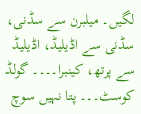لگیں۔ میلبرن سے سڈنی، سڈنی سے اڈیلیڈ، اڈیلیڈ سے پرتھ، کینبرا۔۔۔۔ گولڈ کوسٹ۔۔۔ پتا نہیں سوچ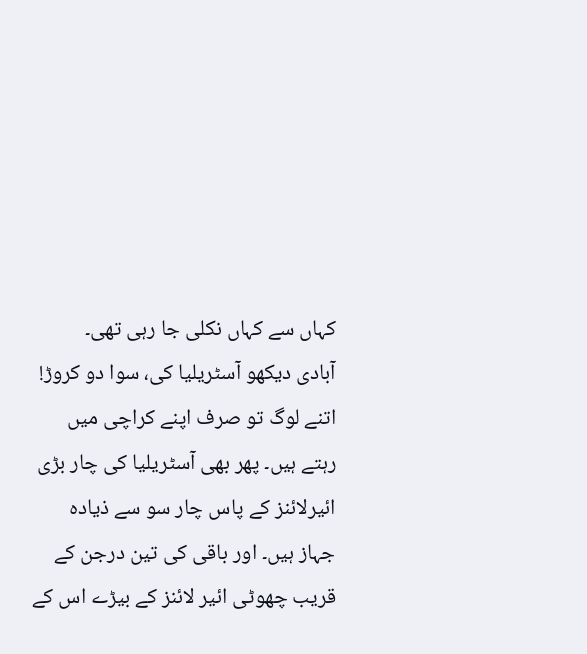کہاں سے کہاں نکلی جا رہی تھی۔
آبادی دیکھو آسٹریلیا کی، سوا دو کروڑ! اتنے لوگ تو صرف اپنے کراچی میں رہتے ہیں۔ پھر بھی آسٹریلیا کی چار بڑی ائیرلائنز کے پاس چار سو سے ذیادہ جہاز ہیں۔ اور باقی کی تین درجن کے قریب چھوٹی ائیر لائنز کے بیڑے اس کے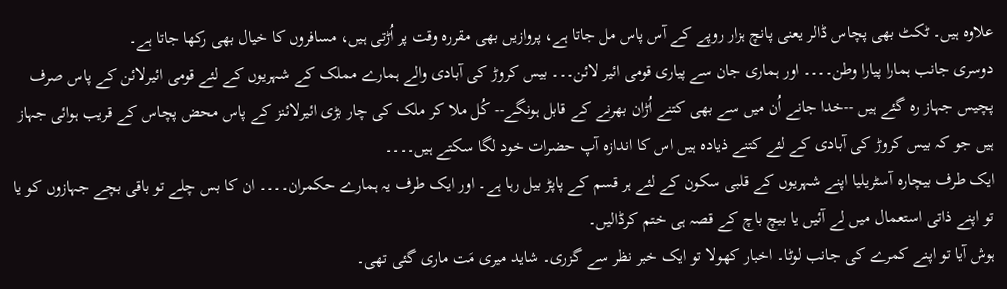علاوہ ہیں۔ ٹکٹ بھی پچاس ڈالر یعنی پانچ ہزار روپے کے آس پاس مل جاتا ہے، پروازیں بھی مقررہ وقت پر اُڑتی ہیں، مسافروں کا خیال بھی رکھا جاتا ہے۔
دوسری جانب ہمارا پیارا وطن۔۔۔۔ اور ہماری جان سے پیاری قومی ائیر لائن۔۔۔ بیس کروڑ کی آبادی والے ہمارے مملک کے شہریوں کے لئے قومی ائیرلائن کے پاس صرف پچیس جہاز رہ گئے ہیں --خدا جانے اُن میں سے بھی کتنے اُڑان بھرنے کے قابل ہونگے-- کُل ملا کر ملک کی چار بڑی ائیرلائنز کے پاس محض پچاس کے قریب ہوائی جہاز ہیں جو کہ بیس کروڑ کی آبادی کے لئے کتنے ذیادہ ہیں اس کا اندازہ آپ حضرات خود لگا سکتے ہیں۔۔۔۔
ایک طرف بیچارہ آسٹریلیا اپنے شہریوں کے قلبی سکون کے لئے ہر قسم کے پاپڑ بیل رہا ہے۔ اور ایک طرف یہ ہمارے حکمران۔۔۔۔ ان کا بس چلے تو باقی بچے جہازوں کو یا تو اپنے ذاتی استعمال میں لے آئیں یا بیچ باچ کے قصہ ہی ختم کرڈالیں۔
ہوش آیا تو اپنے کمرے کی جانب لوٹا۔ اخبار کھولا تو ایک خبر نظر سے گزری۔ شاید میری مَت ماری گئی تھی۔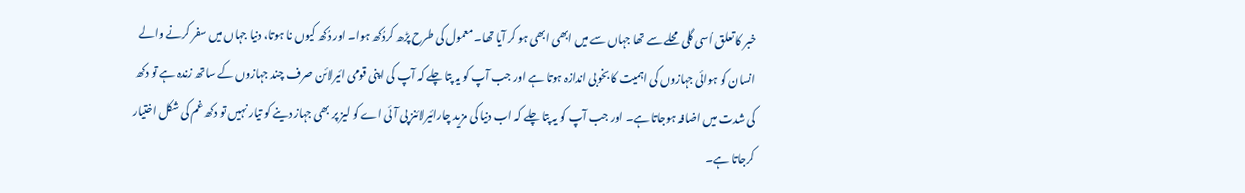خبر کا تعلق اُسی گلی محلے سے تھا جہاں سے میں ابھی ابھی ہو کر آیا تھا۔ معمول کی طرح پڑھ کردُکھ ہوا۔ اور دُکھ کیوں نا ہوتا، دنیا جہاں میں سفر کرنے والے انسان کو ہوائی جہازوں کی اہمیت کا بخوبی اندازہ ہوتا ہے اور جب آپ کو یہ پتا چلے کہ آپ کی اپنی قومی ائیرلائن صرف چند جہازوں کے ساتھ زندہ ہے تو دکھ کی شدت میں اضافہ ہوجاتا ہے۔ اور جب آپ کو یہ پتا چلے کہ اب دنیا کی مزید چارائیرلائنز پی آئی اے کو لیز پر بھی جہاز دینے کو تیار نہیں تو دکھ غم کی شکل اختیار کرجاتا ہے۔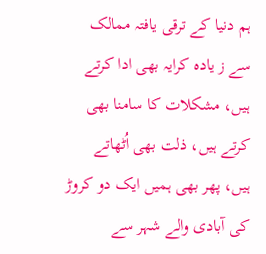ہم دنیا کے ترقی یافتہ ممالک سے ز یادہ کرایہ بھی ادا کرتے ہیں، مشکلات کا سامنا بھی کرتے ہیں، ذلت بھی اُٹھاتے ہیں، پھر بھی ہمیں ایک دو کروڑ کی آبادی والے شہر سے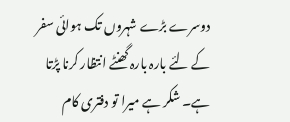دوسرے بڑے شہروں تک ہوائی سفر کے لئے بارہ بارہ گھنٹے انتظار کرنا پڑتا ہے۔ شکر ہے میرا تو دفتری کام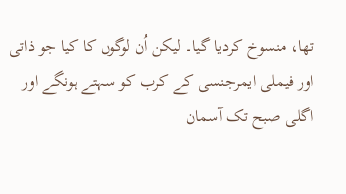تھا، منسوخ کردیا گیا۔ لیکن اُن لوگوں کا کیا جو ذاتی اور فیملی ایمرجنسی کے کرب کو سہتے ہونگے اور اگلی صبح تک آسمان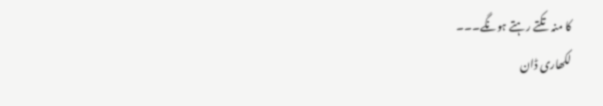کا منہ تکتے رہتے ہونگے۔۔۔
لکھاری ڈان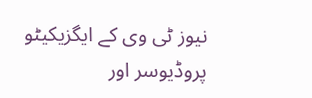نیوز ٹی وی کے ایگزیکیٹو پروڈیوسر اور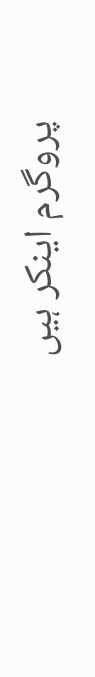پروگرم اینکر ہیں